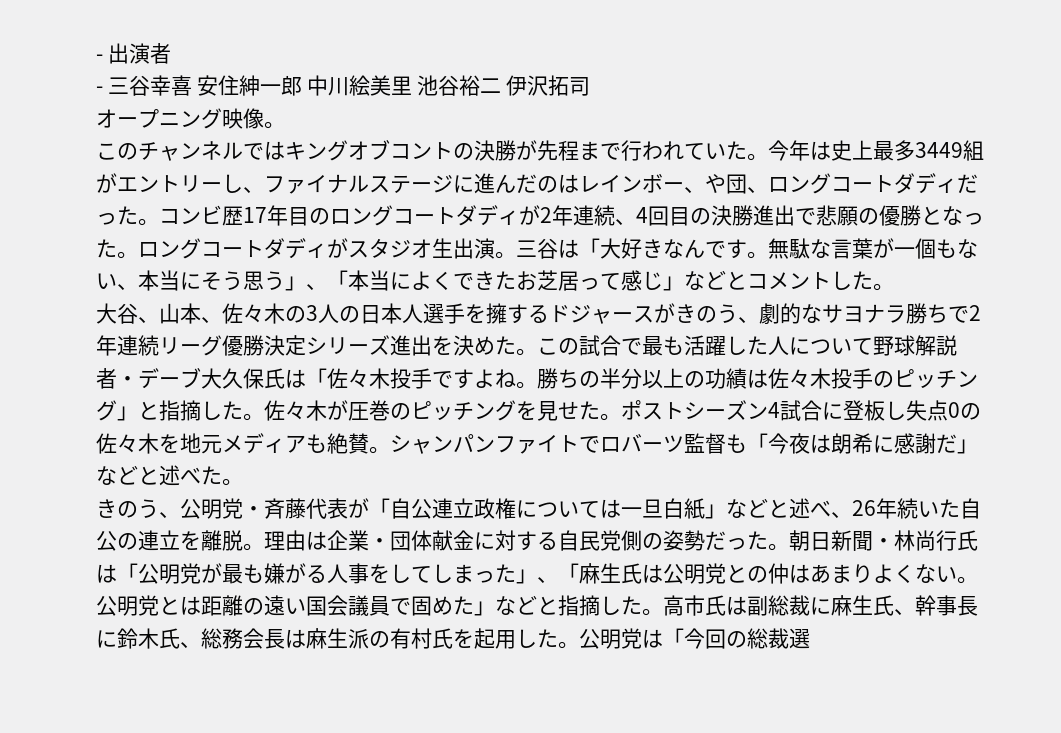- 出演者
- 三谷幸喜 安住紳一郎 中川絵美里 池谷裕二 伊沢拓司
オープニング映像。
このチャンネルではキングオブコントの決勝が先程まで行われていた。今年は史上最多3449組がエントリーし、ファイナルステージに進んだのはレインボー、や団、ロングコートダディだった。コンビ歴17年目のロングコートダディが2年連続、4回目の決勝進出で悲願の優勝となった。ロングコートダディがスタジオ生出演。三谷は「大好きなんです。無駄な言葉が一個もない、本当にそう思う」、「本当によくできたお芝居って感じ」などとコメントした。
大谷、山本、佐々木の3人の日本人選手を擁するドジャースがきのう、劇的なサヨナラ勝ちで2年連続リーグ優勝決定シリーズ進出を決めた。この試合で最も活躍した人について野球解説者・デーブ大久保氏は「佐々木投手ですよね。勝ちの半分以上の功績は佐々木投手のピッチング」と指摘した。佐々木が圧巻のピッチングを見せた。ポストシーズン4試合に登板し失点0の佐々木を地元メディアも絶賛。シャンパンファイトでロバーツ監督も「今夜は朗希に感謝だ」などと述べた。
きのう、公明党・斉藤代表が「自公連立政権については一旦白紙」などと述べ、26年続いた自公の連立を離脱。理由は企業・団体献金に対する自民党側の姿勢だった。朝日新聞・林尚行氏は「公明党が最も嫌がる人事をしてしまった」、「麻生氏は公明党との仲はあまりよくない。公明党とは距離の遠い国会議員で固めた」などと指摘した。高市氏は副総裁に麻生氏、幹事長に鈴木氏、総務会長は麻生派の有村氏を起用した。公明党は「今回の総裁選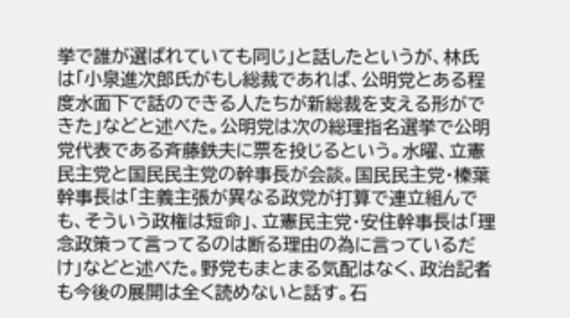挙で誰が選ばれていても同じ」と話したというが、林氏は「小泉進次郎氏がもし総裁であれば、公明党とある程度水面下で話のできる人たちが新総裁を支える形ができた」などと述べた。公明党は次の総理指名選挙で公明党代表である斉藤鉄夫に票を投じるという。水曜、立憲民主党と国民民主党の幹事長が会談。国民民主党・榛葉幹事長は「主義主張が異なる政党が打算で連立組んでも、そういう政権は短命」、立憲民主党・安住幹事長は「理念政策って言ってるのは断る理由の為に言っているだけ」などと述べた。野党もまとまる気配はなく、政治記者も今後の展開は全く読めないと話す。石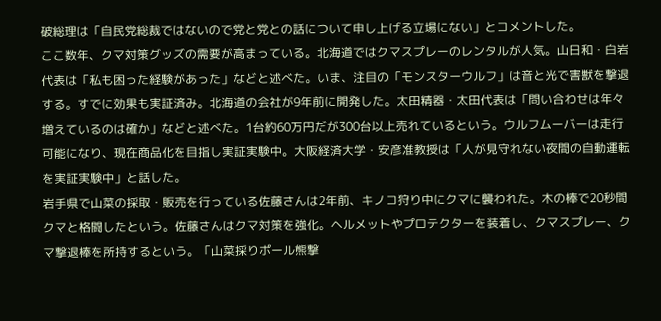破総理は「自民党総裁ではないので党と党との話について申し上げる立場にない」とコメントした。
ここ数年、クマ対策グッズの需要が高まっている。北海道ではクマスプレーのレンタルが人気。山日和・白岩代表は「私も困った経験があった」などと述べた。いま、注目の「モンスターウルフ」は音と光で害獣を撃退する。すでに効果も実証済み。北海道の会社が9年前に開発した。太田精器・太田代表は「問い合わせは年々増えているのは確か」などと述べた。1台約60万円だが300台以上売れているという。ウルフムーバーは走行可能になり、現在商品化を目指し実証実験中。大阪経済大学・安彦准教授は「人が見守れない夜間の自動運転を実証実験中」と話した。
岩手県で山菜の採取・販売を行っている佐藤さんは2年前、キノコ狩り中にクマに襲われた。木の棒で20秒間クマと格闘したという。佐藤さんはクマ対策を強化。ヘルメットやプロテクターを装着し、クマスプレー、クマ撃退棒を所持するという。「山菜採りポール熊撃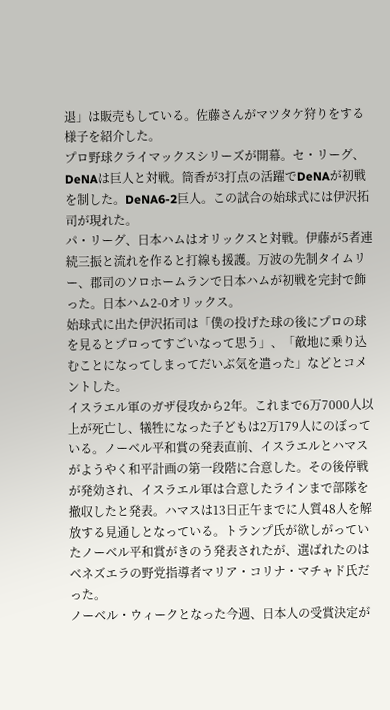退」は販売もしている。佐藤さんがマツタケ狩りをする様子を紹介した。
プロ野球クライマックスシリーズが開幕。セ・リーグ、DeNAは巨人と対戦。筒香が3打点の活躍でDeNAが初戦を制した。DeNA6-2巨人。この試合の始球式には伊沢拓司が現れた。
パ・リーグ、日本ハムはオリックスと対戦。伊藤が5者連続三振と流れを作ると打線も援護。万波の先制タイムリー、郡司のソロホームランで日本ハムが初戦を完封で飾った。日本ハム2-0オリックス。
始球式に出た伊沢拓司は「僕の投げた球の後にプロの球を見るとプロってすごいなって思う」、「敵地に乗り込むことになってしまってだいぶ気を遣った」などとコメントした。
イスラエル軍のガザ侵攻から2年。これまで6万7000人以上が死亡し、犠牲になった子どもは2万179人にのぼっている。ノーベル平和賞の発表直前、イスラエルとハマスがようやく和平計画の第一段階に合意した。その後停戦が発効され、イスラエル軍は合意したラインまで部隊を撤収したと発表。ハマスは13日正午までに人質48人を解放する見通しとなっている。トランプ氏が欲しがっていたノーベル平和賞がきのう発表されたが、選ばれたのはベネズエラの野党指導者マリア・コリナ・マチャド氏だった。
ノーベル・ウィークとなった今週、日本人の受賞決定が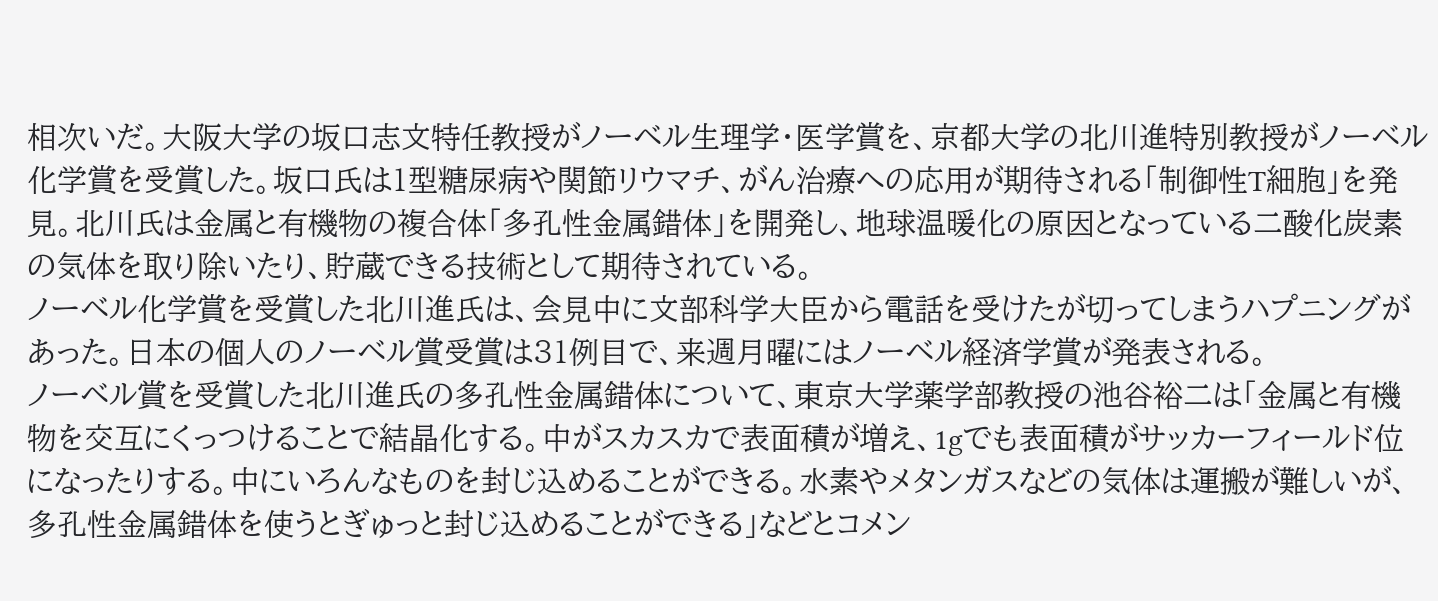相次いだ。大阪大学の坂口志文特任教授がノーベル生理学・医学賞を、京都大学の北川進特別教授がノーベル化学賞を受賞した。坂口氏は1型糖尿病や関節リウマチ、がん治療への応用が期待される「制御性T細胞」を発見。北川氏は金属と有機物の複合体「多孔性金属錯体」を開発し、地球温暖化の原因となっている二酸化炭素の気体を取り除いたり、貯蔵できる技術として期待されている。
ノーベル化学賞を受賞した北川進氏は、会見中に文部科学大臣から電話を受けたが切ってしまうハプニングがあった。日本の個人のノーベル賞受賞は31例目で、来週月曜にはノーベル経済学賞が発表される。
ノーベル賞を受賞した北川進氏の多孔性金属錯体について、東京大学薬学部教授の池谷裕二は「金属と有機物を交互にくっつけることで結晶化する。中がスカスカで表面積が増え、1gでも表面積がサッカーフィールド位になったりする。中にいろんなものを封じ込めることができる。水素やメタンガスなどの気体は運搬が難しいが、多孔性金属錯体を使うとぎゅっと封じ込めることができる」などとコメン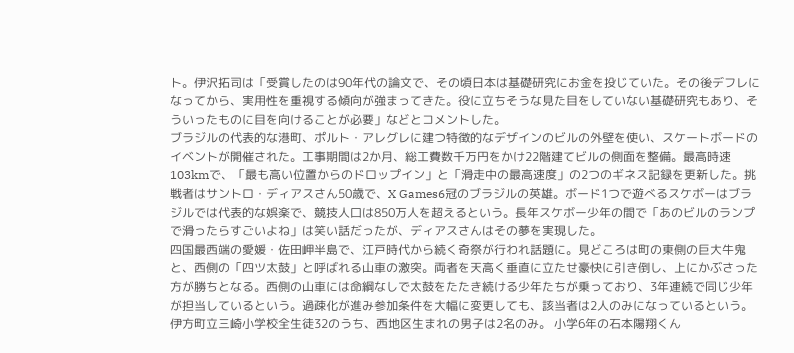ト。伊沢拓司は「受賞したのは90年代の論文で、その頃日本は基礎研究にお金を投じていた。その後デフレになってから、実用性を重視する傾向が強まってきた。役に立ちそうな見た目をしていない基礎研究もあり、そういったものに目を向けることが必要」などとコメントした。
ブラジルの代表的な港町、ポルト・アレグレに建つ特徴的なデザインのビルの外壁を使い、スケートボードのイベントが開催された。工事期間は2か月、総工費数千万円をかけ22階建てビルの側面を整備。最高時速103kmで、「最も高い位置からのドロップイン」と「滑走中の最高速度」の2つのギネス記録を更新した。挑戦者はサントロ・ディアスさん50歳で、X Games6冠のブラジルの英雄。ボード1つで遊べるスケボーはブラジルでは代表的な娯楽で、競技人口は850万人を超えるという。長年スケボー少年の間で「あのビルのランプで滑ったらすごいよね」は笑い話だったが、ディアスさんはその夢を実現した。
四国最西端の愛媛・佐田岬半島で、江戸時代から続く奇祭が行われ話題に。見どころは町の東側の巨大牛鬼と、西側の「四ツ太鼓」と呼ばれる山車の激突。両者を天高く垂直に立たせ豪快に引き倒し、上にかぶさった方が勝ちとなる。西側の山車には命綱なしで太鼓をたたき続ける少年たちが乗っており、3年連続で同じ少年が担当しているという。過疎化が進み参加条件を大幅に変更しても、該当者は2人のみになっているという。伊方町立三崎小学校全生徒32のうち、西地区生まれの男子は2名のみ。 小学6年の石本陽翔くん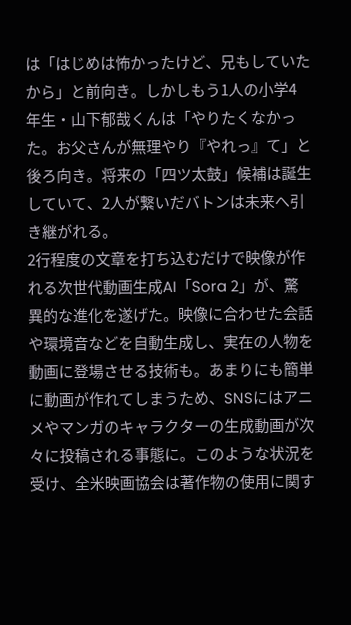は「はじめは怖かったけど、兄もしていたから」と前向き。しかしもう1人の小学4年生・山下郁哉くんは「やりたくなかった。お父さんが無理やり『やれっ』て」と後ろ向き。将来の「四ツ太鼓」候補は誕生していて、2人が繋いだバトンは未来へ引き継がれる。
2行程度の文章を打ち込むだけで映像が作れる次世代動画生成AI「Sora 2」が、驚異的な進化を遂げた。映像に合わせた会話や環境音などを自動生成し、実在の人物を動画に登場させる技術も。あまりにも簡単に動画が作れてしまうため、SNSにはアニメやマンガのキャラクターの生成動画が次々に投稿される事態に。このような状況を受け、全米映画協会は著作物の使用に関す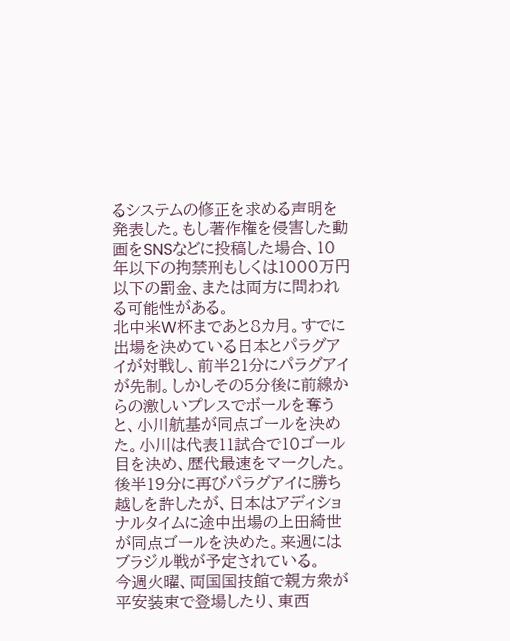るシステムの修正を求める声明を発表した。もし著作権を侵害した動画をSNSなどに投稿した場合、10年以下の拘禁刑もしくは1000万円以下の罰金、または両方に問われる可能性がある。
北中米W杯まであと8カ月。すでに出場を決めている日本とパラグアイが対戦し、前半21分にパラグアイが先制。しかしその5分後に前線からの激しいプレスでボールを奪うと、小川航基が同点ゴールを決めた。小川は代表11試合で10ゴール目を決め、歴代最速をマークした。後半19分に再びパラグアイに勝ち越しを許したが、日本はアディショナルタイムに途中出場の上田綺世が同点ゴールを決めた。来週にはブラジル戦が予定されている。
今週火曜、両国国技館で親方衆が平安装束で登場したり、東西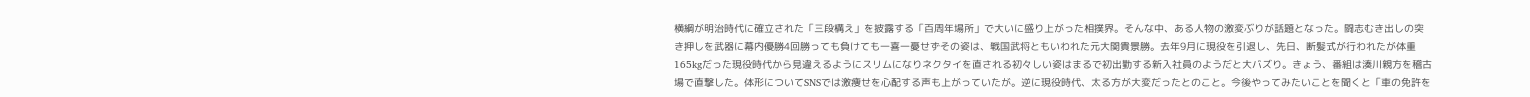横綱が明治時代に確立された「三段構え」を披露する「百周年場所」で大いに盛り上がった相撲界。そんな中、ある人物の激変ぶりが話題となった。闘志むき出しの突き押しを武器に幕内優勝4回勝っても負けても一喜一憂せずその姿は、戦国武将ともいわれた元大関貴景勝。去年9月に現役を引退し、先日、断髪式が行われたが体重165kgだった現役時代から見違えるようにスリムになりネクタイを直される初々しい姿はまるで初出勤する新入社員のようだと大バズり。きょう、番組は湊川親方を稽古場で直撃した。体形についてSNSでは激痩せを心配する声も上がっていたが。逆に現役時代、太る方が大変だったとのこと。今後やってみたいことを聞くと「車の免許を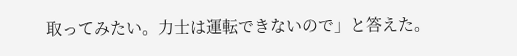取ってみたい。力士は運転できないので」と答えた。